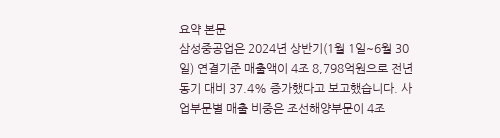요약 본문
삼성중공업은 2024년 상반기(1월 1일~6월 30일) 연결기준 매출액이 4조 8,798억원으로 전년 동기 대비 37.4% 증가했다고 보고했습니다. 사업부문별 매출 비중은 조선해양부문이 4조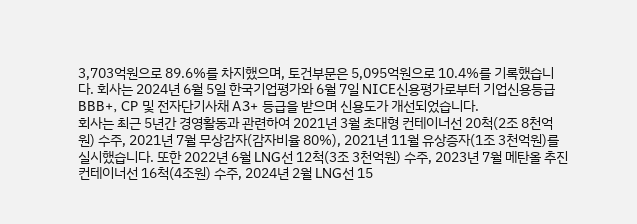3,703억원으로 89.6%를 차지했으며, 토건부문은 5,095억원으로 10.4%를 기록했습니다. 회사는 2024년 6월 5일 한국기업평가와 6월 7일 NICE신용평가로부터 기업신용등급 BBB+, CP 및 전자단기사채 A3+ 등급을 받으며 신용도가 개선되었습니다.
회사는 최근 5년간 경영활동과 관련하여 2021년 3월 초대형 컨테이너선 20척(2조 8천억원) 수주, 2021년 7월 무상감자(감자비율 80%), 2021년 11월 유상증자(1조 3천억원)를 실시했습니다. 또한 2022년 6월 LNG선 12척(3조 3천억원) 수주, 2023년 7월 메탄올 추진 컨테이너선 16척(4조원) 수주, 2024년 2월 LNG선 15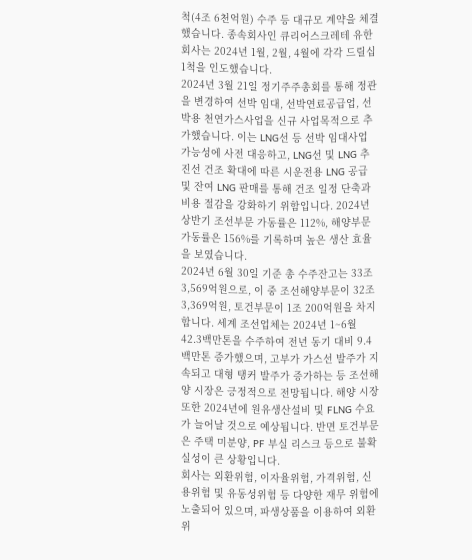척(4조 6천억원) 수주 등 대규모 계약을 체결했습니다. 종속회사인 큐리어스크레테 유한회사는 2024년 1월, 2월, 4월에 각각 드릴십 1척을 인도했습니다.
2024년 3월 21일 정기주주총회를 통해 정관을 변경하여 선박 임대, 선박연료공급업, 선박용 천연가스사업을 신규 사업목적으로 추가했습니다. 이는 LNG선 등 선박 임대사업 가능성에 사전 대응하고, LNG선 및 LNG 추진선 건조 확대에 따른 시운전용 LNG 공급 및 잔여 LNG 판매를 통해 건조 일정 단축과 비용 절감을 강화하기 위함입니다. 2024년 상반기 조선부문 가동률은 112%, 해양부문 가동률은 156%를 기록하며 높은 생산 효율을 보였습니다.
2024년 6월 30일 기준 총 수주잔고는 33조 3,569억원으로, 이 중 조선해양부문이 32조 3,369억원, 토건부문이 1조 200억원을 차지합니다. 세계 조선업체는 2024년 1~6월 42.3백만톤을 수주하여 전년 동기 대비 9.4백만톤 증가했으며, 고부가 가스선 발주가 지속되고 대형 탱커 발주가 증가하는 등 조선해양 시장은 긍정적으로 전망됩니다. 해양 시장 또한 2024년에 원유생산설비 및 FLNG 수요가 늘어날 것으로 예상됩니다. 반면 토건부문은 주택 미분양, PF 부실 리스크 등으로 불확실성이 큰 상황입니다.
회사는 외환위험, 이자율위험, 가격위험, 신용위험 및 유동성위험 등 다양한 재무 위험에 노출되어 있으며, 파생상품을 이용하여 외환위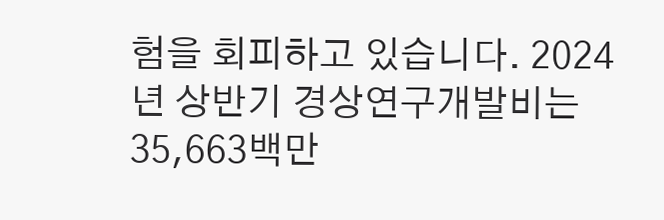험을 회피하고 있습니다. 2024년 상반기 경상연구개발비는 35,663백만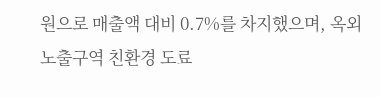원으로 매출액 대비 0.7%를 차지했으며, 옥외노출구역 친환경 도료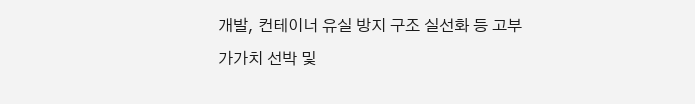개발, 컨테이너 유실 방지 구조 실선화 등 고부가가치 선박 및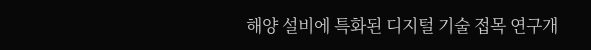해양 설비에 특화된 디지털 기술 접목 연구개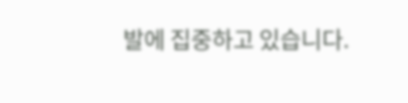발에 집중하고 있습니다.